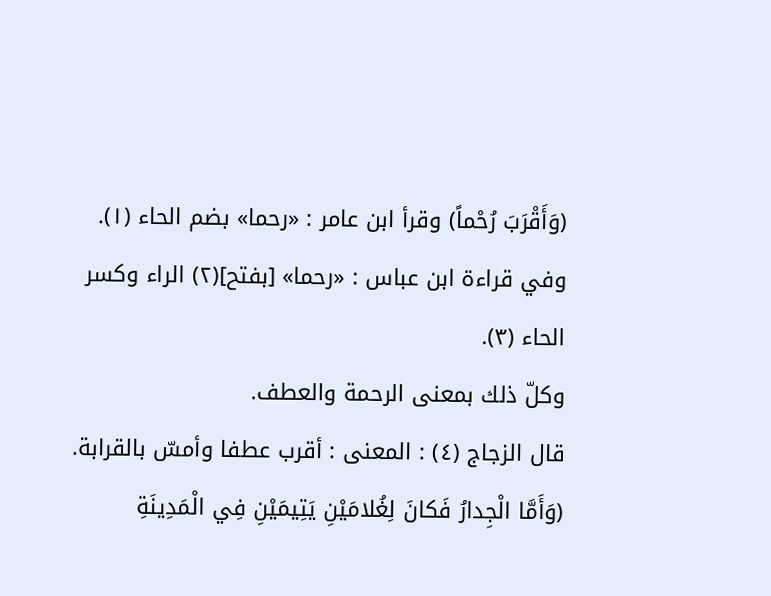(وَأَقْرَبَ رُحْماً) وقرأ ابن عامر : «رحما» بضم الحاء (١).
وفي قراءة ابن عباس : «رحما» [بفتح](٢) الراء وكسر الحاء (٣).
وكلّ ذلك بمعنى الرحمة والعطف.
قال الزجاج (٤) : المعنى : أقرب عطفا وأمسّ بالقرابة.
(وَأَمَّا الْجِدارُ فَكانَ لِغُلامَيْنِ يَتِيمَيْنِ فِي الْمَدِينَةِ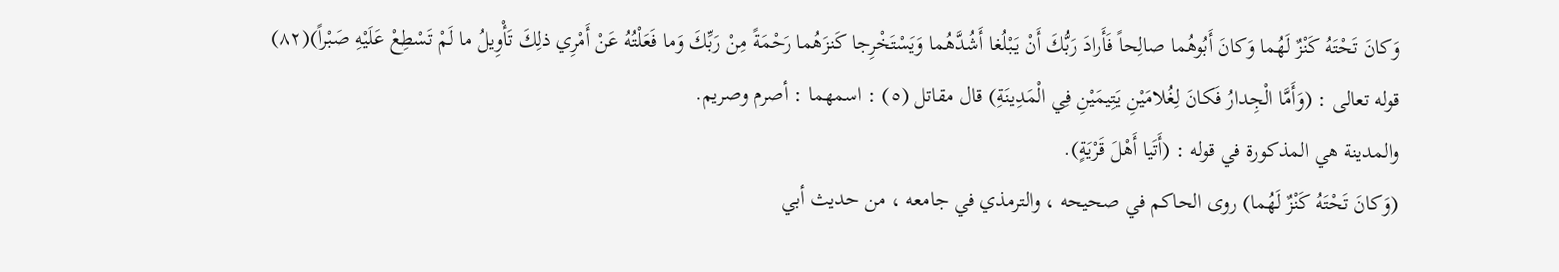وَكانَ تَحْتَهُ كَنْزٌ لَهُما وَكانَ أَبُوهُما صالِحاً فَأَرادَ رَبُّكَ أَنْ يَبْلُغا أَشُدَّهُما وَيَسْتَخْرِجا كَنزَهُما رَحْمَةً مِنْ رَبِّكَ وَما فَعَلْتُهُ عَنْ أَمْرِي ذلِكَ تَأْوِيلُ ما لَمْ تَسْطِعْ عَلَيْهِ صَبْراً)(٨٢)
قوله تعالى : (وَأَمَّا الْجِدارُ فَكانَ لِغُلامَيْنِ يَتِيمَيْنِ فِي الْمَدِينَةِ) قال مقاتل (٥) : اسمهما : أصرم وصريم.
والمدينة هي المذكورة في قوله : (أَتَيا أَهْلَ قَرْيَةٍ).
(وَكانَ تَحْتَهُ كَنْزٌ لَهُما) روى الحاكم في صحيحه ، والترمذي في جامعه ، من حديث أبي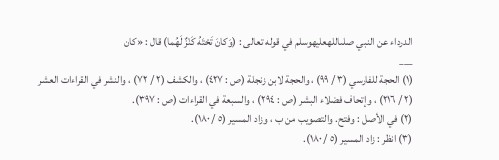الدرداء عن النبي صلىاللهعليهوسلم في قوله تعالى : (وَكانَ تَحْتَهُ كَنْزٌ لَهُما) قال : «كان
___
(١) الحجة للفارسي (٣ / ٩٩) ، والحجة لابن زنجلة (ص : ٤٢٧) ، والكشف (٢ / ٧٢) ، والنشر في القراءات العشر (٢ / ٢١٦) ، وإتحاف فضلاء البشر (ص : ٢٩٤) ، والسبعة في القراءات (ص : ٣٩٧).
(٢) في الأصل : وفتح. والتصويب من ب ، وزاد المسير (٥ / ١٨٠).
(٣) انظر : زاد المسير (٥ / ١٨٠).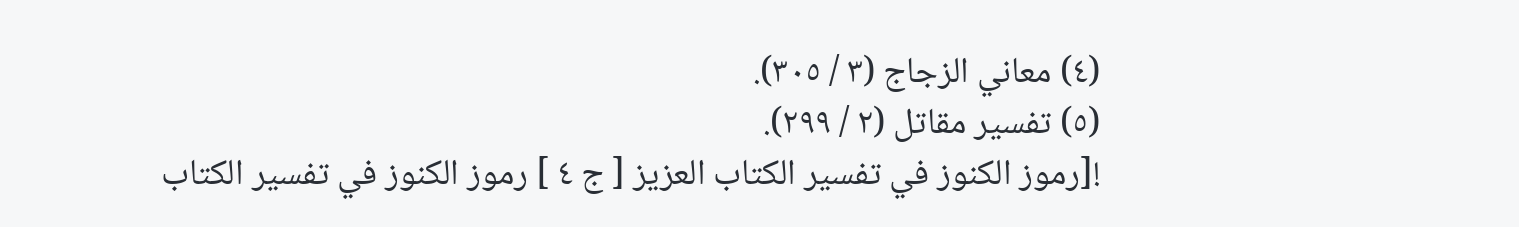(٤) معاني الزجاج (٣ / ٣٠٥).
(٥) تفسير مقاتل (٢ / ٢٩٩).
![رموز الكنوز في تفسير الكتاب العزيز [ ج ٤ ] رموز الكنوز في تفسير الكتاب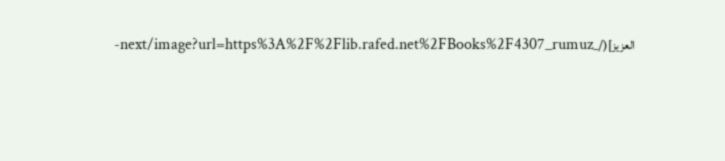العزيز](/_next/image?url=https%3A%2F%2Flib.rafed.net%2FBooks%2F4307_rumuz-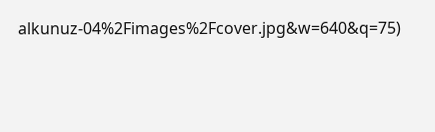alkunuz-04%2Fimages%2Fcover.jpg&w=640&q=75)